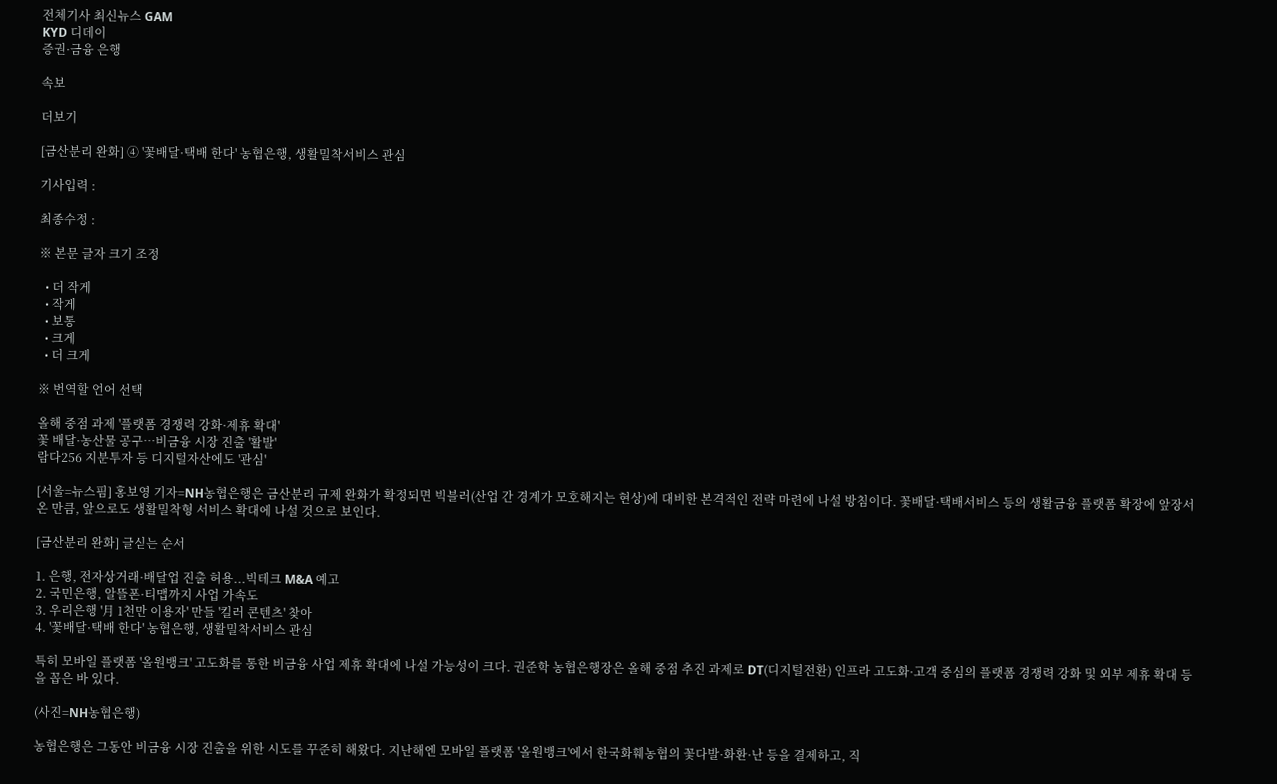전체기사 최신뉴스 GAM
KYD 디데이
증권·금융 은행

속보

더보기

[금산분리 완화] ④ '꽃배달·택배 한다' 농협은행, 생활밀착서비스 관심

기사입력 :

최종수정 :

※ 본문 글자 크기 조정

  • 더 작게
  • 작게
  • 보통
  • 크게
  • 더 크게

※ 번역할 언어 선택

올해 중점 과제 '플랫폼 경쟁력 강화·제휴 확대'
꽃 배달·농산물 공구…비금융 시장 진출 '활발'
람다256 지분투자 등 디지털자산에도 '관심'

[서울=뉴스핌] 홍보영 기자=NH농협은행은 금산분리 규제 완화가 확정되면 빅블러(산업 간 경계가 모호해지는 현상)에 대비한 본격적인 전략 마련에 나설 방침이다. 꽃배달·택배서비스 등의 생활금융 플랫폼 확장에 앞장서온 만큼, 앞으로도 생활밀착형 서비스 확대에 나설 것으로 보인다.

[금산분리 완화] 글싣는 순서

1. 은행, 전자상거래·배달업 진출 허용...빅테크 M&A 예고
2. 국민은행, 알뜰폰·티맵까지 사업 가속도
3. 우리은행 '月 1천만 이용자' 만들 '킬러 콘텐츠' 찾아
4. '꽃배달·택배 한다' 농협은행, 생활밀착서비스 관심

특히 모바일 플랫폼 '올원뱅크' 고도화를 통한 비금융 사업 제휴 확대에 나설 가능성이 크다. 권준학 농협은행장은 올해 중점 추진 과제로 DT(디지털전환) 인프라 고도화·고객 중심의 플랫폼 경쟁력 강화 및 외부 제휴 확대 등을 꼽은 바 있다.

(사진=NH농협은행)

농협은행은 그동안 비금융 시장 진출을 위한 시도를 꾸준히 해왔다. 지난해엔 모바일 플랫폼 '올원뱅크'에서 한국화훼농협의 꽃다발·화환·난 등을 결제하고, 직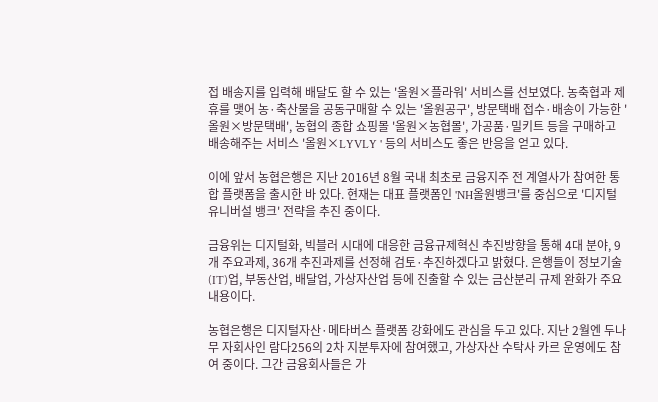접 배송지를 입력해 배달도 할 수 있는 '올원×플라워' 서비스를 선보였다. 농축협과 제휴를 맺어 농·축산물을 공동구매할 수 있는 '올원공구', 방문택배 접수·배송이 가능한 '올원×방문택배', 농협의 종합 쇼핑몰 '올원×농협몰', 가공품·밀키트 등을 구매하고 배송해주는 서비스 '올원×LYVLY ' 등의 서비스도 좋은 반응을 얻고 있다.

이에 앞서 농협은행은 지난 2016년 8월 국내 최초로 금융지주 전 계열사가 참여한 통합 플랫폼을 출시한 바 있다. 현재는 대표 플랫폼인 'NH올원뱅크'를 중심으로 '디지털 유니버설 뱅크' 전략을 추진 중이다.

금융위는 디지털화, 빅블러 시대에 대응한 금융규제혁신 추진방향을 통해 4대 분야, 9개 주요과제, 36개 추진과제를 선정해 검토·추진하겠다고 밝혔다. 은행들이 정보기술(IT)업, 부동산업, 배달업, 가상자산업 등에 진출할 수 있는 금산분리 규제 완화가 주요 내용이다.

농협은행은 디지털자산·메타버스 플랫폼 강화에도 관심을 두고 있다. 지난 2월엔 두나무 자회사인 람다256의 2차 지분투자에 참여했고, 가상자산 수탁사 카르 운영에도 참여 중이다. 그간 금융회사들은 가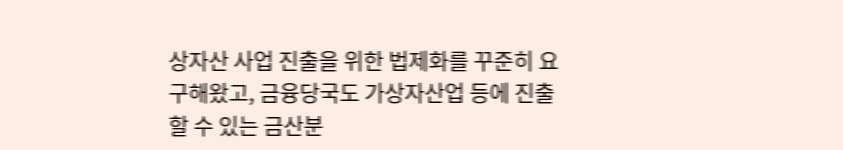상자산 사업 진출을 위한 법제화를 꾸준히 요구해왔고, 금융당국도 가상자산업 등에 진출할 수 있는 금산분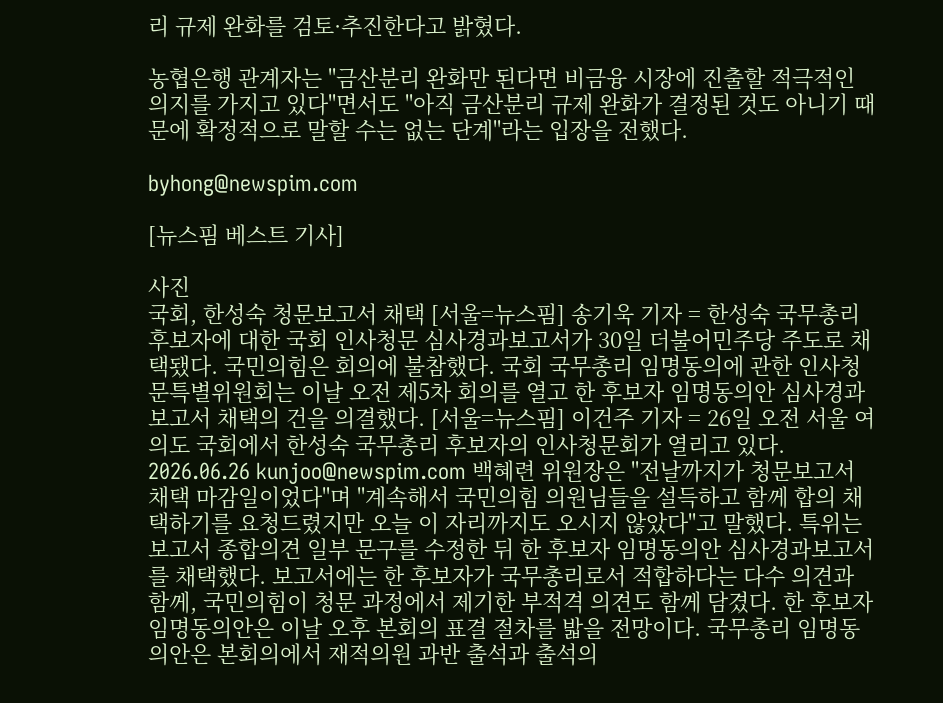리 규제 완화를 검토·추진한다고 밝혔다.

농협은행 관계자는 "금산분리 완화만 된다면 비금융 시장에 진출할 적극적인 의지를 가지고 있다"면서도 "아직 금산분리 규제 완화가 결정된 것도 아니기 때문에 확정적으로 말할 수는 없는 단계"라는 입장을 전했다.

byhong@newspim.com

[뉴스핌 베스트 기사]

사진
국회, 한성숙 청문보고서 채택 [서울=뉴스핌] 송기욱 기자 = 한성숙 국무총리 후보자에 대한 국회 인사청문 심사경과보고서가 30일 더불어민주당 주도로 채택됐다. 국민의힘은 회의에 불참했다. 국회 국무총리 임명동의에 관한 인사청문특별위원회는 이날 오전 제5차 회의를 열고 한 후보자 임명동의안 심사경과보고서 채택의 건을 의결했다. [서울=뉴스핌] 이건주 기자 = 26일 오전 서울 여의도 국회에서 한성숙 국무총리 후보자의 인사청문회가 열리고 있다. 2026.06.26 kunjoo@newspim.com 백혜련 위원장은 "전날까지가 청문보고서 채택 마감일이었다"며 "계속해서 국민의힘 의원님들을 설득하고 함께 합의 채택하기를 요청드렸지만 오늘 이 자리까지도 오시지 않았다"고 말했다. 특위는 보고서 종합의견 일부 문구를 수정한 뒤 한 후보자 임명동의안 심사경과보고서를 채택했다. 보고서에는 한 후보자가 국무총리로서 적합하다는 다수 의견과 함께, 국민의힘이 청문 과정에서 제기한 부적격 의견도 함께 담겼다. 한 후보자 임명동의안은 이날 오후 본회의 표결 절차를 밟을 전망이다. 국무총리 임명동의안은 본회의에서 재적의원 과반 출석과 출석의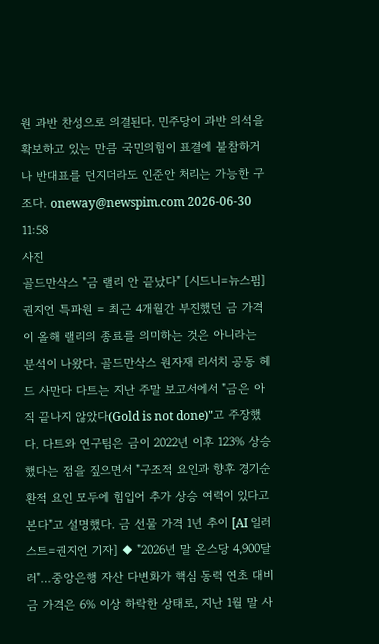원 과반 찬성으로 의결된다. 민주당이 과반 의석을 확보하고 있는 만큼 국민의힘이 표결에 불참하거나 반대표를 던지더라도 인준안 처리는 가능한 구조다. oneway@newspim.com 2026-06-30 11:58
사진
골드만삭스 "금 랠리 안 끝났다" [시드니=뉴스핌] 권지언 특파원 = 최근 4개월간 부진했던 금 가격이 올해 랠리의 종료를 의미하는 것은 아니라는 분석이 나왔다. 골드만삭스 원자재 리서치 공동 헤드 사만다 다트는 지난 주말 보고서에서 "금은 아직 끝나지 않았다(Gold is not done)"고 주장했다. 다트와 연구팀은 금이 2022년 이후 123% 상승했다는 점을 짚으면서 "구조적 요인과 향후 경기순환적 요인 모두에 힘입어 추가 상승 여력이 있다고 본다"고 설명했다. 금 선물 가격 1년 추이 [AI 일러스트=권지언 기자] ◆ "2026년 말 온스당 4,900달러"…중앙은행 자산 다변화가 핵심 동력 연초 대비 금 가격은 6% 이상 하락한 상태로, 지난 1월 말 사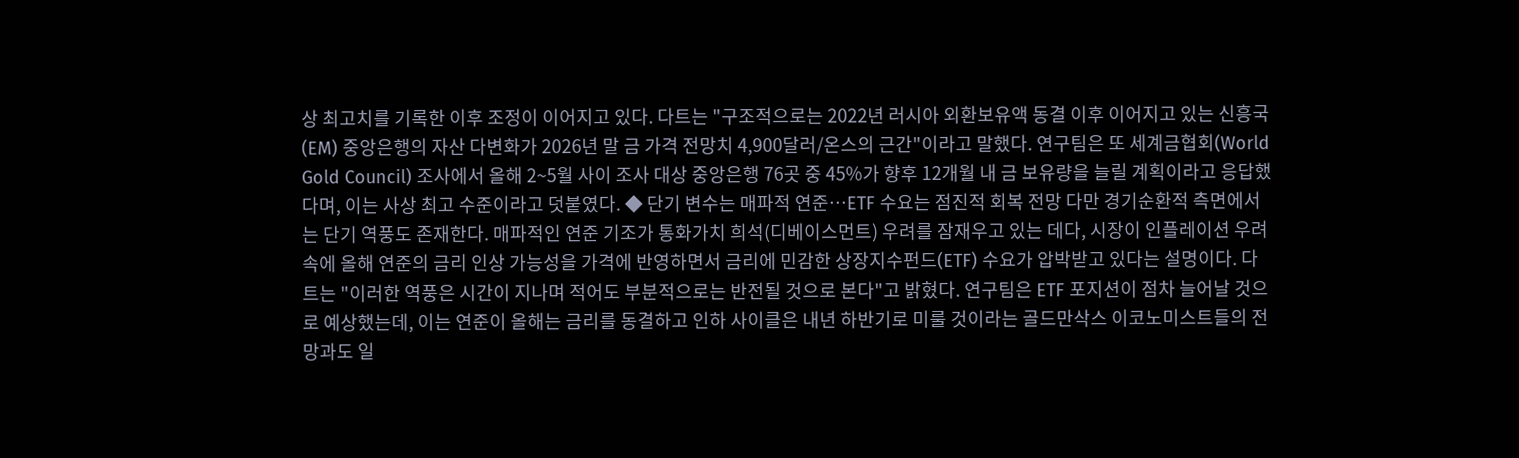상 최고치를 기록한 이후 조정이 이어지고 있다. 다트는 "구조적으로는 2022년 러시아 외환보유액 동결 이후 이어지고 있는 신흥국(EM) 중앙은행의 자산 다변화가 2026년 말 금 가격 전망치 4,900달러/온스의 근간"이라고 말했다. 연구팀은 또 세계금협회(World Gold Council) 조사에서 올해 2~5월 사이 조사 대상 중앙은행 76곳 중 45%가 향후 12개월 내 금 보유량을 늘릴 계획이라고 응답했다며, 이는 사상 최고 수준이라고 덧붙였다. ◆ 단기 변수는 매파적 연준…ETF 수요는 점진적 회복 전망 다만 경기순환적 측면에서는 단기 역풍도 존재한다. 매파적인 연준 기조가 통화가치 희석(디베이스먼트) 우려를 잠재우고 있는 데다, 시장이 인플레이션 우려 속에 올해 연준의 금리 인상 가능성을 가격에 반영하면서 금리에 민감한 상장지수펀드(ETF) 수요가 압박받고 있다는 설명이다. 다트는 "이러한 역풍은 시간이 지나며 적어도 부분적으로는 반전될 것으로 본다"고 밝혔다. 연구팀은 ETF 포지션이 점차 늘어날 것으로 예상했는데, 이는 연준이 올해는 금리를 동결하고 인하 사이클은 내년 하반기로 미룰 것이라는 골드만삭스 이코노미스트들의 전망과도 일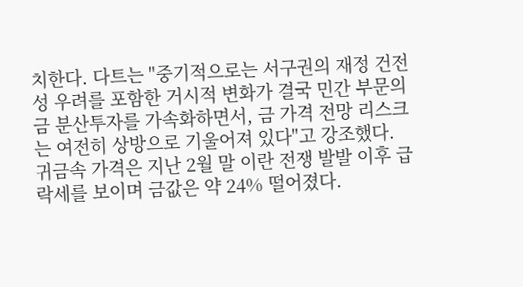치한다. 다트는 "중기적으로는 서구권의 재정 건전성 우려를 포함한 거시적 변화가 결국 민간 부문의 금 분산투자를 가속화하면서, 금 가격 전망 리스크는 여전히 상방으로 기울어져 있다"고 강조했다. 귀금속 가격은 지난 2월 말 이란 전쟁 발발 이후 급락세를 보이며 금값은 약 24% 떨어졌다.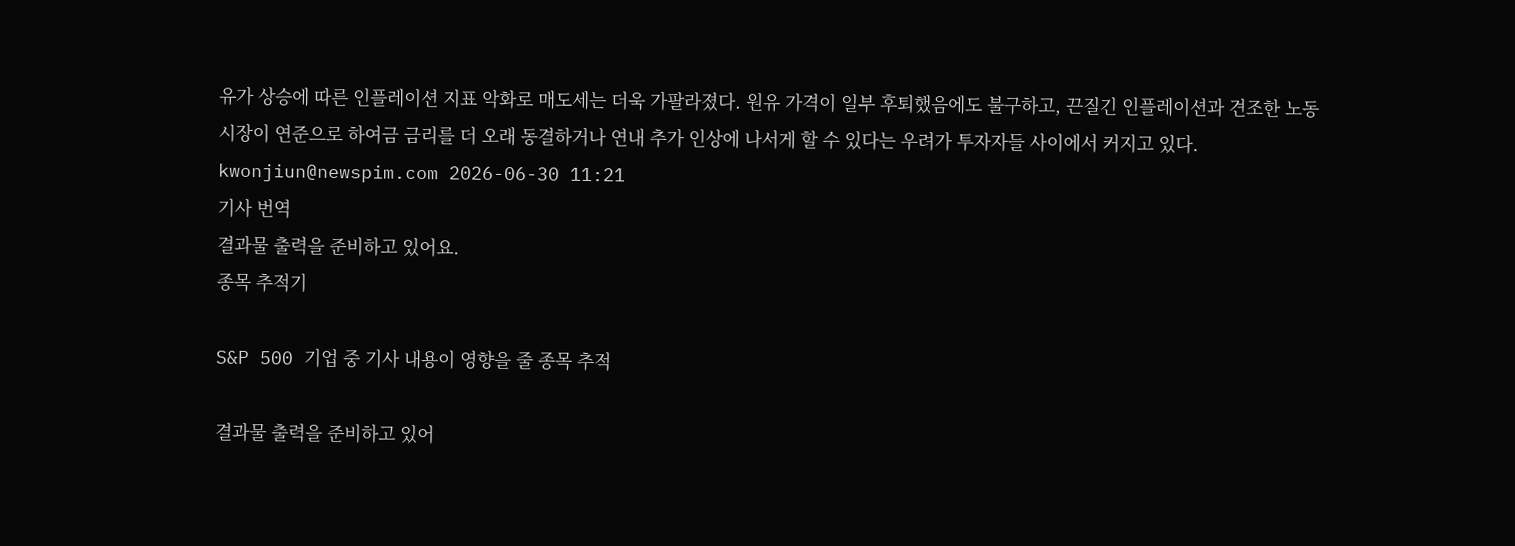유가 상승에 따른 인플레이션 지표 악화로 매도세는 더욱 가팔라졌다. 원유 가격이 일부 후퇴했음에도 불구하고, 끈질긴 인플레이션과 견조한 노동시장이 연준으로 하여금 금리를 더 오래 동결하거나 연내 추가 인상에 나서게 할 수 있다는 우려가 투자자들 사이에서 커지고 있다. kwonjiun@newspim.com 2026-06-30 11:21
기사 번역
결과물 출력을 준비하고 있어요.
종목 추적기

S&P 500 기업 중 기사 내용이 영향을 줄 종목 추적

결과물 출력을 준비하고 있어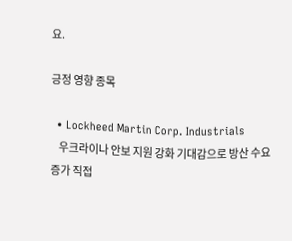요.

긍정 영향 종목

  • Lockheed Martin Corp. Industrials
    우크라이나 안보 지원 강화 기대감으로 방산 수요 증가 직접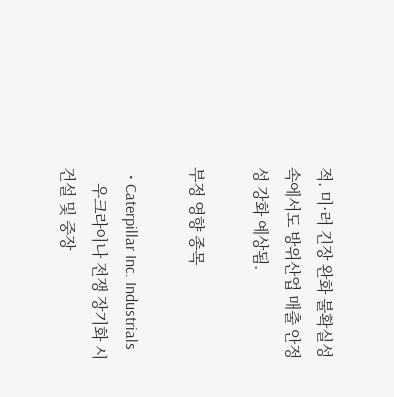적. 미·러 긴장 완화 불확실성 속에서도 방위산업 매출 안정성 강화 예상됨.

부정 영향 종목

  • Caterpillar Inc. Industrials
    우크라이나 전쟁 장기화 시 건설 및 중장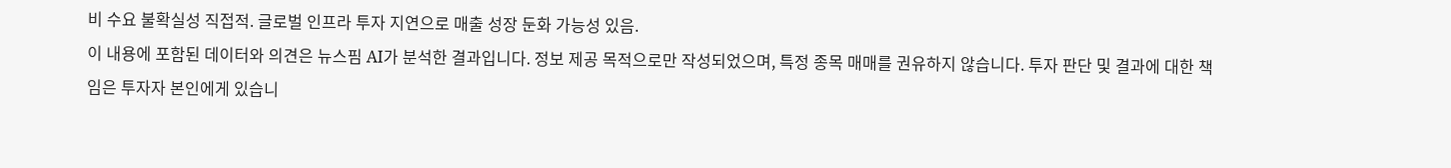비 수요 불확실성 직접적. 글로벌 인프라 투자 지연으로 매출 성장 둔화 가능성 있음.
이 내용에 포함된 데이터와 의견은 뉴스핌 AI가 분석한 결과입니다. 정보 제공 목적으로만 작성되었으며, 특정 종목 매매를 권유하지 않습니다. 투자 판단 및 결과에 대한 책임은 투자자 본인에게 있습니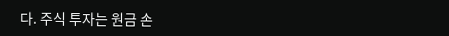다. 주식 투자는 원금 손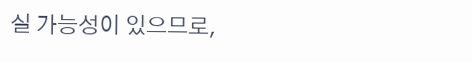실 가능성이 있으므로,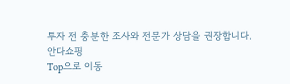투자 전 충분한 조사와 전문가 상담을 권장합니다.
안다쇼핑
Top으로 이동